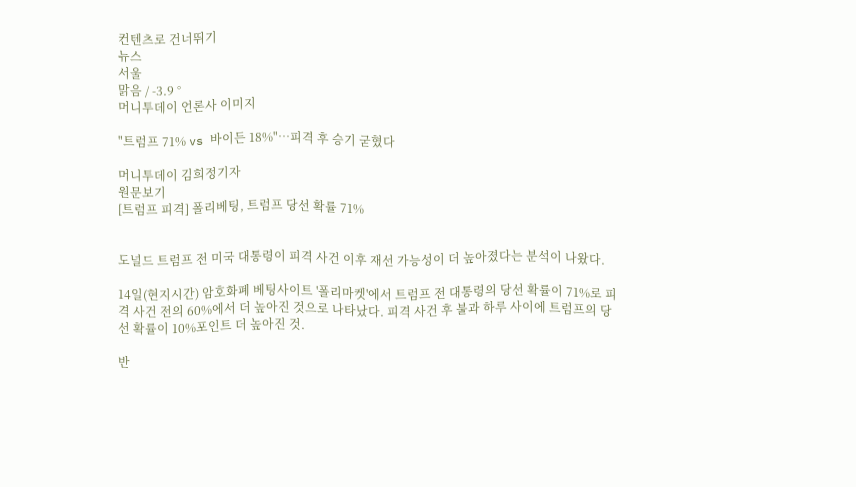컨텐츠로 건너뛰기
뉴스
서울
맑음 / -3.9 °
머니투데이 언론사 이미지

"트럼프 71% vs 바이든 18%"…피격 후 승기 굳혔다

머니투데이 김희정기자
원문보기
[트럼프 피격] 폴리베팅, 트럼프 당선 확률 71%


도널드 트럼프 전 미국 대통령이 피격 사건 이후 재선 가능성이 더 높아졌다는 분석이 나왔다.

14일(현지시간) 암호화폐 베팅사이트 '폴리마켓'에서 트럼프 전 대통령의 당선 확률이 71%로 피격 사건 전의 60%에서 더 높아진 것으로 나타났다. 피격 사건 후 불과 하루 사이에 트럼프의 당선 확률이 10%포인트 더 높아진 것.

반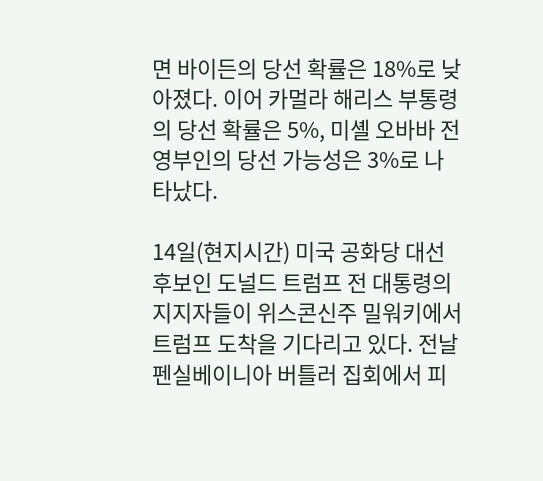면 바이든의 당선 확률은 18%로 낮아졌다. 이어 카멀라 해리스 부통령의 당선 확률은 5%, 미셸 오바바 전 영부인의 당선 가능성은 3%로 나타났다.

14일(현지시간) 미국 공화당 대선 후보인 도널드 트럼프 전 대통령의 지지자들이 위스콘신주 밀워키에서 트럼프 도착을 기다리고 있다. 전날 펜실베이니아 버틀러 집회에서 피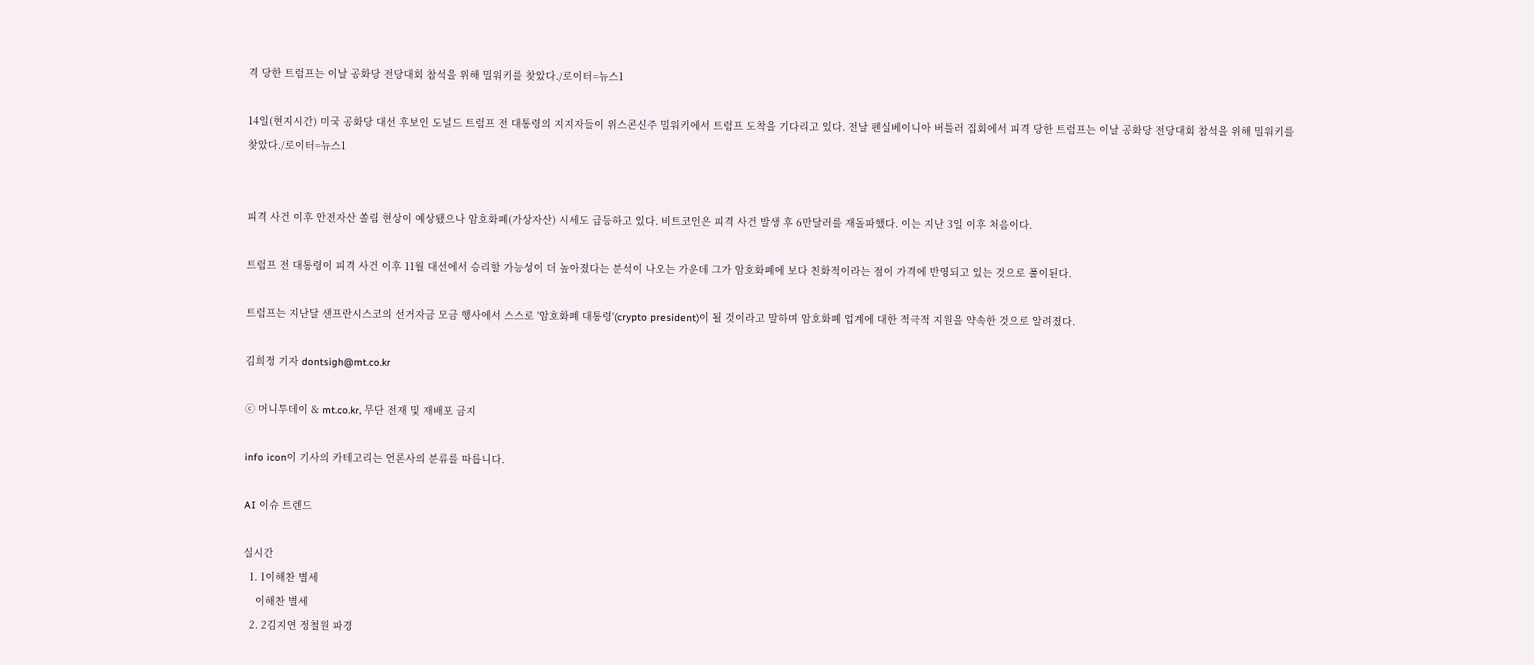격 당한 트럼프는 이날 공화당 전당대회 참석을 위해 밀워키를 찾았다./로이터=뉴스1

14일(현지시간) 미국 공화당 대선 후보인 도널드 트럼프 전 대통령의 지지자들이 위스콘신주 밀워키에서 트럼프 도착을 기다리고 있다. 전날 펜실베이니아 버틀러 집회에서 피격 당한 트럼프는 이날 공화당 전당대회 참석을 위해 밀워키를 찾았다./로이터=뉴스1


피격 사건 이후 안전자산 쏠림 현상이 예상됐으나 암호화폐(가상자산) 시세도 급등하고 있다. 비트코인은 피격 사건 발생 후 6만달러를 재돌파했다. 이는 지난 3일 이후 처음이다.

트럼프 전 대통령이 피격 사건 이후 11월 대선에서 승리할 가능성이 더 높아졌다는 분석이 나오는 가운데 그가 암호화폐에 보다 친화적이라는 점이 가격에 반영되고 있는 것으로 풀이된다.

트럼프는 지난달 샌프란시스코의 선거자금 모금 행사에서 스스로 '암호화폐 대통령'(crypto president)이 될 것이라고 말하며 암호화폐 업계에 대한 적극적 지원을 약속한 것으로 알려졌다.

김희정 기자 dontsigh@mt.co.kr

ⓒ 머니투데이 & mt.co.kr, 무단 전재 및 재배포 금지

info icon이 기사의 카테고리는 언론사의 분류를 따릅니다.

AI 이슈 트렌드

실시간
  1. 1이해찬 별세
    이해찬 별세
  2. 2김지연 정철원 파경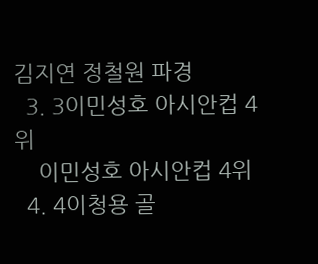김지연 정철원 파경
  3. 3이민성호 아시안컵 4위
    이민성호 아시안컵 4위
  4. 4이청용 골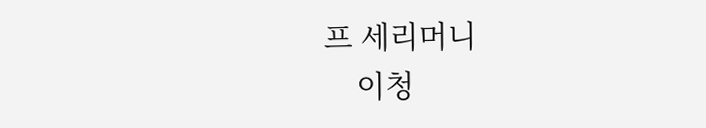프 세리머니
    이청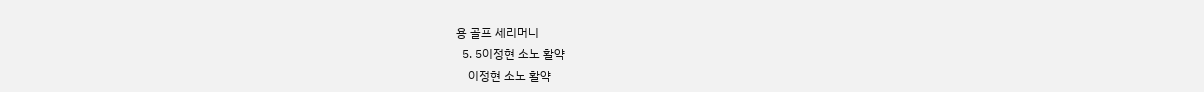용 골프 세리머니
  5. 5이정현 소노 활약
    이정현 소노 활약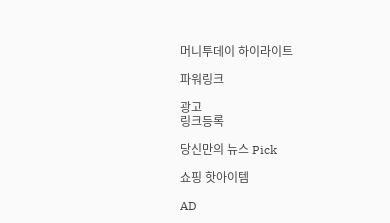머니투데이 하이라이트

파워링크

광고
링크등록

당신만의 뉴스 Pick

쇼핑 핫아이템

AD